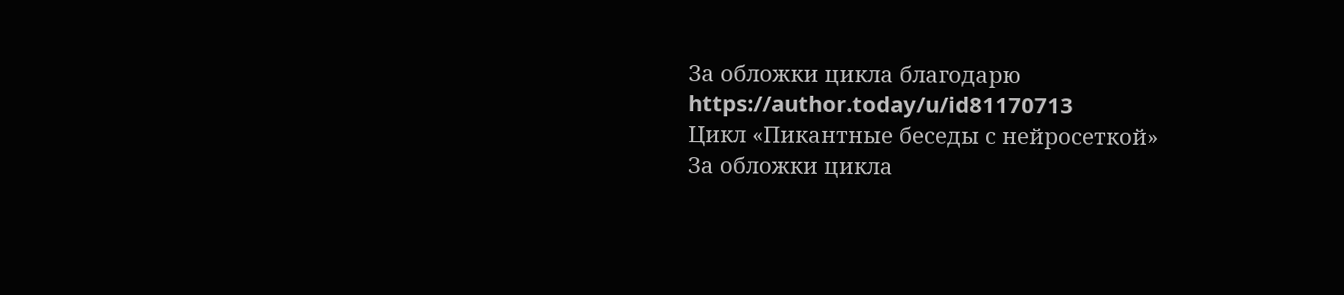За обложки цикла благодарю https://author.today/u/id81170713
Цикл «Пикантные беседы с нейросеткой»
За обложки цикла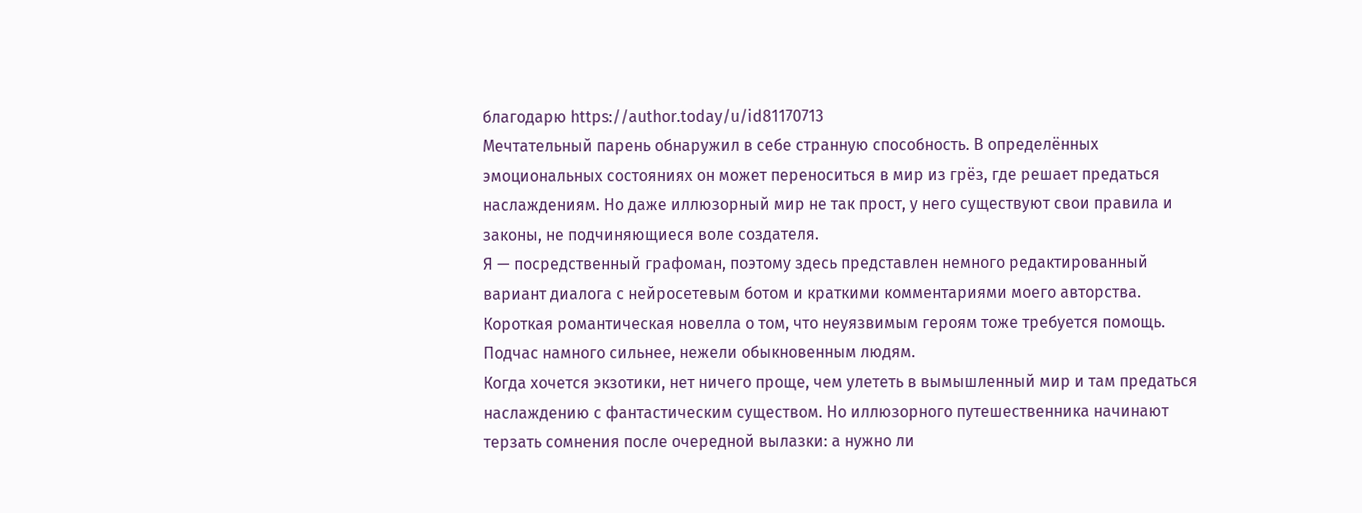благодарю https://author.today/u/id81170713
Мечтательный парень обнаружил в себе странную способность. В определённых эмоциональных состояниях он может переноситься в мир из грёз, где решает предаться наслаждениям. Но даже иллюзорный мир не так прост, у него существуют свои правила и законы, не подчиняющиеся воле создателя.
Я — посредственный графоман, поэтому здесь представлен немного редактированный вариант диалога с нейросетевым ботом и краткими комментариями моего авторства.
Короткая романтическая новелла о том, что неуязвимым героям тоже требуется помощь. Подчас намного сильнее, нежели обыкновенным людям.
Когда хочется экзотики, нет ничего проще, чем улететь в вымышленный мир и там предаться наслаждению с фантастическим существом. Но иллюзорного путешественника начинают терзать сомнения после очередной вылазки: а нужно ли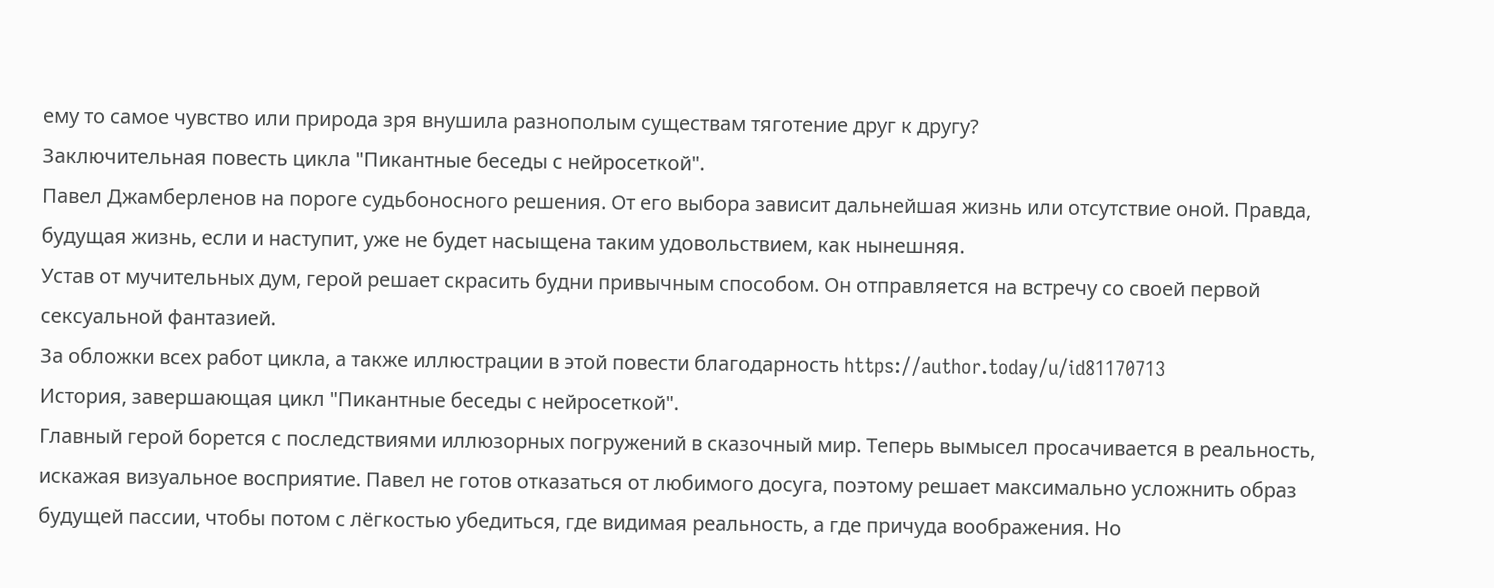ему то самое чувство или природа зря внушила разнополым существам тяготение друг к другу?
Заключительная повесть цикла "Пикантные беседы с нейросеткой".
Павел Джамберленов на пороге судьбоносного решения. От его выбора зависит дальнейшая жизнь или отсутствие оной. Правда, будущая жизнь, если и наступит, уже не будет насыщена таким удовольствием, как нынешняя.
Устав от мучительных дум, герой решает скрасить будни привычным способом. Он отправляется на встречу со своей первой сексуальной фантазией.
За обложки всех работ цикла, а также иллюстрации в этой повести благодарность https://author.today/u/id81170713
История, завершающая цикл "Пикантные беседы с нейросеткой".
Главный герой борется с последствиями иллюзорных погружений в сказочный мир. Теперь вымысел просачивается в реальность, искажая визуальное восприятие. Павел не готов отказаться от любимого досуга, поэтому решает максимально усложнить образ будущей пассии, чтобы потом с лёгкостью убедиться, где видимая реальность, а где причуда воображения. Но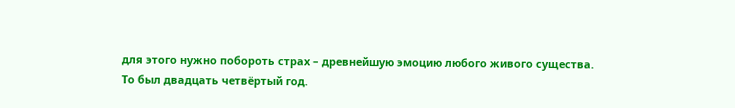для этого нужно побороть страх – древнейшую эмоцию любого живого существа.
То был двадцать четвёртый год.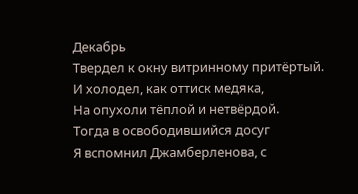Декабрь
Твердел к окну витринному притёртый.
И холодел, как оттиск медяка,
На опухоли тёплой и нетвёрдой.
Тогда в освободившийся досуг
Я вспомнил Джамберленова, с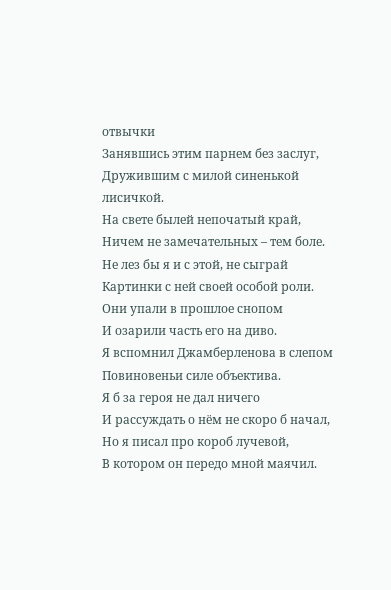отвычки
Занявшись этим парнем без заслуг,
Дружившим с милой синенькой лисичкой.
На свете былей непочатый край,
Ничем не замечательных – тем боле.
Не лез бы я и с этой, не сыграй
Картинки с ней своей особой роли.
Они упали в прошлое снопом
И озарили часть его на диво.
Я вспомнил Джамберленова в слепом
Повиновеньи силе объектива.
Я б за героя не дал ничего
И рассуждать о нём не скоро б начал,
Но я писал про короб лучевой,
B котором он передо мной маячил.